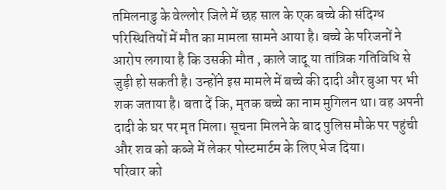तमिलनाडु के वेल्लोर जिले में छह साल के एक बच्चे की संदिग्ध परिस्थितियों में मौत का मामला सामने आया है। बच्चे के परिजनों ने आरोप लगाया है कि उसकी मौत , काले जादू या तांत्रिक गतिविधि से जुड़ी हो सकती है। उन्होंने इस मामले में बच्चे की दादी और बुआ पर भी शक जताया है। बता दें कि, मृतक बच्चे का नाम मुगिलन था। वह अपनी दादी के घर पर मृत मिला। सूचना मिलने के बाद पुलिस मौके पर पहुंची और शव को कब्जे में लेकर पोस्टमार्टम के लिए भेज दिया।
परिवार को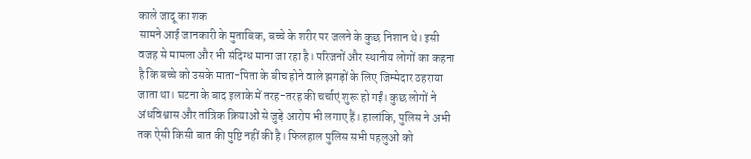काले जादू का शक
सामने आई जानकारी के मुताबिक, बच्चे के शरीर पर जलने के कुछ निशान थे। इसी वजह से मामला और भी संदिग्ध माना जा रहा है। परिजनों और स्थानीय लोगों का कहना है कि बच्चे को उसके माता-पिता के बीच होने वाले झगड़ों के लिए जिम्मेदार ठहराया जाता था। घटना के बाद इलाके में तरह-तरह की चर्चाएं शुरू हो गईं। कुछ लोगों ने अंधविश्वास और तांत्रिक क्रियाओं से जुड़े आरोप भी लगाए हैं। हालांकि, पुलिस ने अभी तक ऐसी किसी बात की पुष्टि नहीं की है। फिलहाल पुलिस सभी पहलुओं को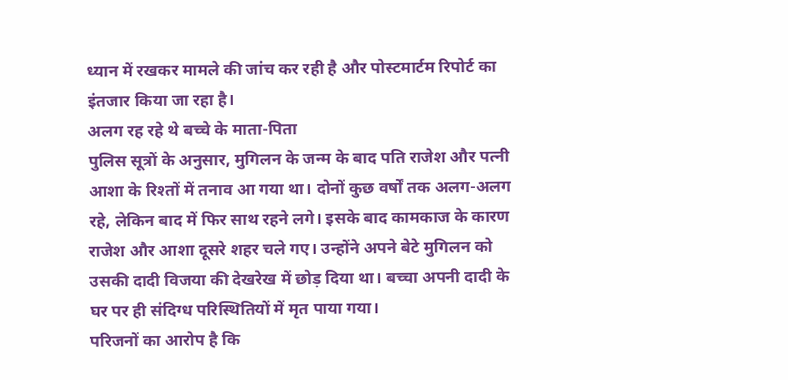ध्यान में रखकर मामले की जांच कर रही है और पोस्टमार्टम रिपोर्ट का इंतजार किया जा रहा है।
अलग रह रहे थे बच्चे के माता-पिता
पुलिस सूत्रों के अनुसार, मुगिलन के जन्म के बाद पति राजेश और पत्नी आशा के रिश्तों में तनाव आ गया था। दोनों कुछ वर्षों तक अलग-अलग रहे, लेकिन बाद में फिर साथ रहने लगे। इसके बाद कामकाज के कारण राजेश और आशा दूसरे शहर चले गए। उन्होंने अपने बेटे मुगिलन को उसकी दादी विजया की देखरेख में छोड़ दिया था। बच्चा अपनी दादी के घर पर ही संदिग्ध परिस्थितियों में मृत पाया गया।
परिजनों का आरोप है कि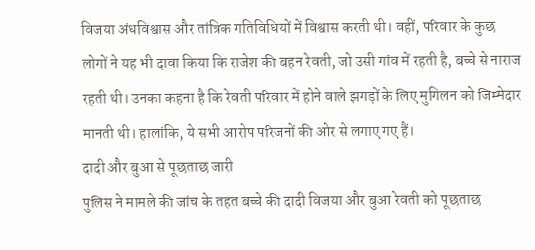विजया अंधविश्वास और तांत्रिक गतिविधियों में विश्वास करती थी। वहीं, परिवार के कुछ लोगों ने यह भी दावा किया कि राजेश की बहन रेवती, जो उसी गांव में रहती है, बच्चे से नाराज रहती थी। उनका कहना है कि रेवती परिवार में होने वाले झगड़ों के लिए मुगिलन को जिम्मेदार मानती थी। हालांकि, ये सभी आरोप परिजनों की ओर से लगाए गए हैं।
दादी और बुआ से पूछताछ जारी
पुलिस ने मामले की जांच के तहत बच्चे की दादी विजया और बुआ रेवती को पूछताछ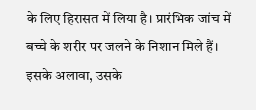के लिए हिरासत में लिया है। प्रारंभिक जांच में बच्चे के शरीर पर जलने के निशान मिले हैं। इसके अलावा, उसके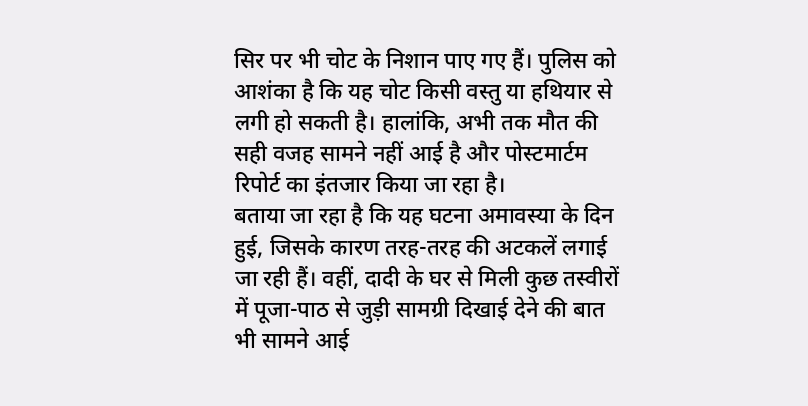सिर पर भी चोट के निशान पाए गए हैं। पुलिस को आशंका है कि यह चोट किसी वस्तु या हथियार से लगी हो सकती है। हालांकि, अभी तक मौत की सही वजह सामने नहीं आई है और पोस्टमार्टम रिपोर्ट का इंतजार किया जा रहा है।
बताया जा रहा है कि यह घटना अमावस्या के दिन हुई, जिसके कारण तरह-तरह की अटकलें लगाई जा रही हैं। वहीं, दादी के घर से मिली कुछ तस्वीरों में पूजा-पाठ से जुड़ी सामग्री दिखाई देने की बात भी सामने आई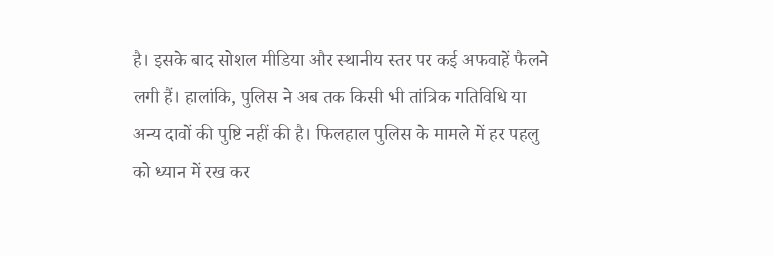है। इसके बाद सोशल मीडिया और स्थानीय स्तर पर कई अफवाहें फैलने लगी हैं। हालांकि, पुलिस ने अब तक किसी भी तांत्रिक गतिविधि या अन्य दावों की पुष्टि नहीं की है। फिलहाल पुलिस के मामले में हर पहलु को ध्यान में रख कर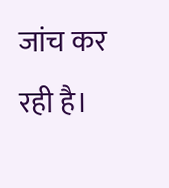जांच कर रही है।